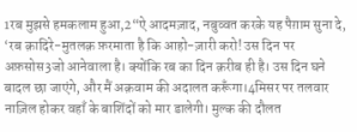1रब मुझसे हमकलाम हुआ,2“ऐ आदमज़ाद, नबुव्वत करके यह पैग़ाम सुना दे, ‘रब क़ादिरे-मुतलक़ फ़रमाता है कि आहो-ज़ारी करो! उस दिन पर अफ़सोस3जो आनेवाला है। क्योंकि रब का दिन क़रीब ही है। उस दिन घने बादल छा जाएंगे, और मैं अक़वाम की अदालत करूँगा।4मिसर पर तलवार नाज़िल होकर वहाँ के बाशिंदों को मार डालेगी। मुल्क की दौलत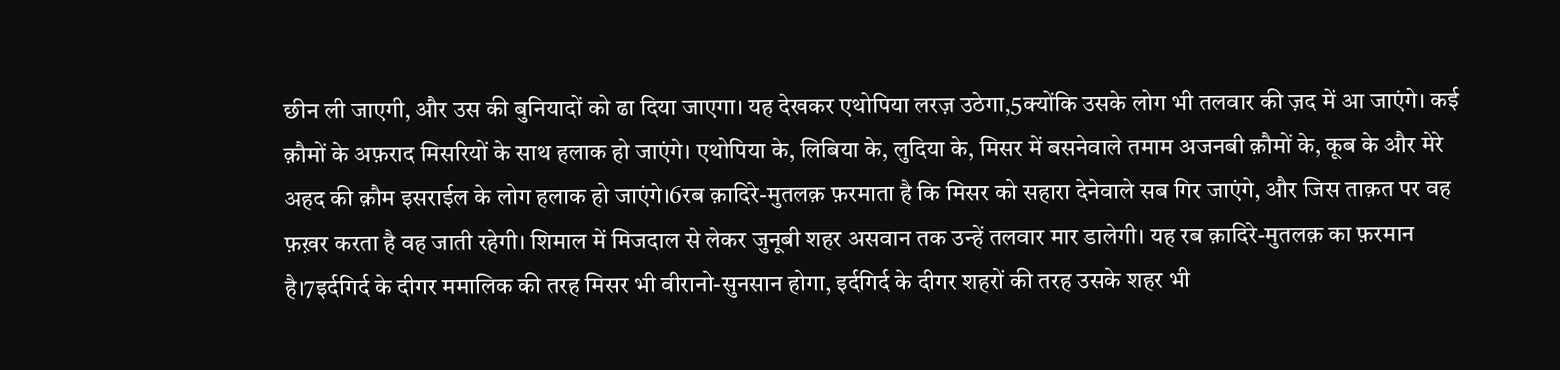छीन ली जाएगी, और उस की बुनियादों को ढा दिया जाएगा। यह देखकर एथोपिया लरज़ उठेगा,5क्योंकि उसके लोग भी तलवार की ज़द में आ जाएंगे। कई क़ौमों के अफ़राद मिसरियों के साथ हलाक हो जाएंगे। एथोपिया के, लिबिया के, लुदिया के, मिसर में बसनेवाले तमाम अजनबी क़ौमों के, कूब के और मेरे अहद की क़ौम इसराईल के लोग हलाक हो जाएंगे।6रब क़ादिरे-मुतलक़ फ़रमाता है कि मिसर को सहारा देनेवाले सब गिर जाएंगे, और जिस ताक़त पर वह फ़ख़र करता है वह जाती रहेगी। शिमाल में मिजदाल से लेकर जुनूबी शहर असवान तक उन्हें तलवार मार डालेगी। यह रब क़ादिरे-मुतलक़ का फ़रमान है।7इर्दगिर्द के दीगर ममालिक की तरह मिसर भी वीरानो-सुनसान होगा, इर्दगिर्द के दीगर शहरों की तरह उसके शहर भी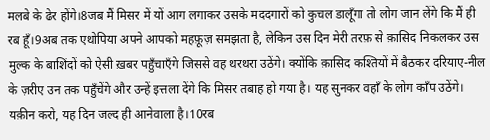मलबे के ढेर होंगे।8जब मैं मिसर में यों आग लगाकर उसके मददगारों को कुचल डालूँगा तो लोग जान लेंगे कि मैं ही रब हूँ।9अब तक एथोपिया अपने आपको महफ़ूज़ समझता है, लेकिन उस दिन मेरी तरफ़ से क़ासिद निकलकर उस मुल्क के बाशिंदों को ऐसी ख़बर पहुँचाएँगे जिससे वह थरथरा उठेंगे। क्योंकि क़ासिद कश्तियों में बैठकर दरियाए-नील के ज़रीए उन तक पहुँचेंगे और उन्हें इत्तला देंगे कि मिसर तबाह हो गया है। यह सुनकर वहाँ के लोग काँप उठेंगे। यक़ीन करो, यह दिन जल्द ही आनेवाला है।10रब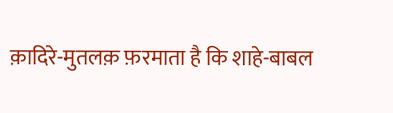क़ादिरे-मुतलक़ फ़रमाता है कि शाहे-बाबल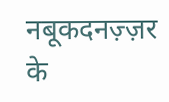नबूकदनज़्ज़र के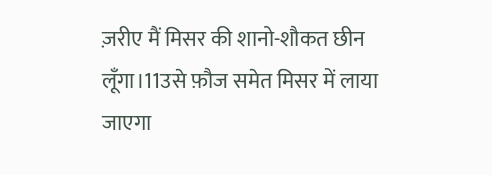ज़रीए मैं मिसर की शानो-शौकत छीन लूँगा।11उसे फ़ौज समेत मिसर में लाया जाएगा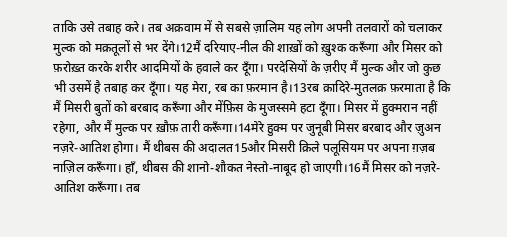ताकि उसे तबाह करे। तब अक़वाम में से सबसे ज़ालिम यह लोग अपनी तलवारों को चलाकर मुल्क को मक़तूलों से भर देंगे।12मैं दरियाए-नील की शाख़ों को ख़ुश्क करूँगा और मिसर को फ़रोख़्त करके शरीर आदमियों के हवाले कर दूँगा। परदेसियों के ज़रीए मैं मुल्क और जो कुछ भी उसमें है तबाह कर दूँगा। यह मेरा, रब का फ़रमान है।13रब क़ादिरे-मुतलक़ फ़रमाता है कि मैं मिसरी बुतों को बरबाद करूँगा और मेंफ़िस के मुजस्समे हटा दूँगा। मिसर में हुक्मरान नहीं रहेगा, और मैं मुल्क पर ख़ौफ़ तारी करूँगा।14मेरे हुक्म पर जुनूबी मिसर बरबाद और ज़ुअन नज़रे-आतिश होगा। मैं थीबस की अदालत15और मिसरी क़िले पलूसियम पर अपना ग़ज़ब नाज़िल करूँगा। हाँ, थीबस की शानो-शौकत नेस्तो-नाबूद हो जाएगी।16मैं मिसर को नज़रे-आतिश करूँगा। तब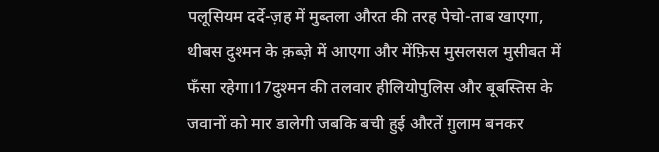पलूसियम दर्दे-ज़ह में मुब्तला औरत की तरह पेचो-ताब खाएगा, थीबस दुश्मन के क़ब्ज़े में आएगा और मेंफ़िस मुसलसल मुसीबत में फँसा रहेगा।17दुश्मन की तलवार हीलियोपुलिस और बूबस्तिस के जवानों को मार डालेगी जबकि बची हुई औरतें ग़ुलाम बनकर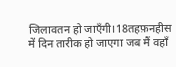जिलावतन हो जाएँगी।18तहफ़नहीस में दिन तारीक हो जाएगा जब मैं वहाँ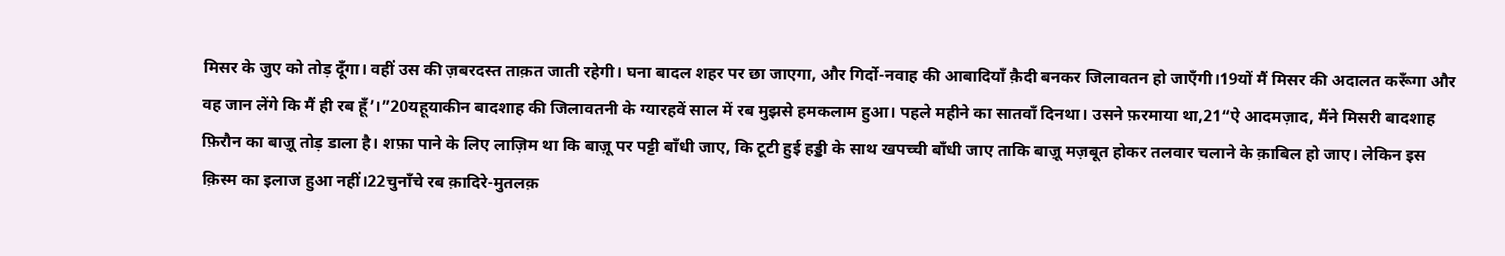मिसर के जुए को तोड़ दूँगा। वहीं उस की ज़बरदस्त ताक़त जाती रहेगी। घना बादल शहर पर छा जाएगा, और गिर्दो-नवाह की आबादियाँ क़ैदी बनकर जिलावतन हो जाएँगी।19यों मैं मिसर की अदालत करूँगा और वह जान लेंगे कि मैं ही रब हूँ’।”20यहूयाकीन बादशाह की जिलावतनी के ग्यारहवें साल में रब मुझसे हमकलाम हुआ। पहले महीने का सातवाँ दिनथा। उसने फ़रमाया था,21“ऐ आदमज़ाद, मैंने मिसरी बादशाह फ़िरौन का बाज़ू तोड़ डाला है। शफ़ा पाने के लिए लाज़िम था कि बाज़ू पर पट्टी बाँधी जाए, कि टूटी हुई हड्डी के साथ खपच्ची बाँधी जाए ताकि बाज़ू मज़बूत होकर तलवार चलाने के क़ाबिल हो जाए। लेकिन इस क़िस्म का इलाज हुआ नहीं।22चुनाँचे रब क़ादिरे-मुतलक़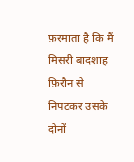फ़रमाता है कि मैं मिसरी बादशाह फ़िरौन से निपटकर उसके दोनों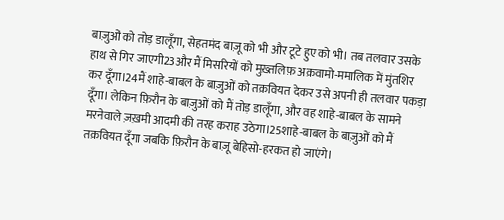बाज़ुओं को तोड़ डालूँगा, सेहतमंद बाज़ू को भी और टूटे हुए को भी। तब तलवार उसके हाथ से गिर जाएगी23और मैं मिसरियों को मुख़्तलिफ़ अक़वामो-ममालिक में मुंतशिर कर दूँगा।24मैं शाहे-बाबल के बाज़ुओं को तक़वियत देकर उसे अपनी ही तलवार पकड़ा दूँगा। लेकिन फ़िरौन के बाज़ुओं को मैं तोड़ डालूँगा, और वह शाहे-बाबल के सामने मरनेवाले ज़ख़मी आदमी की तरह कराह उठेगा।25शाहे-बाबल के बाज़ुओं को मैं तक़वियत दूँगा जबकि फ़िरौन के बाज़ू बेहिसो-हरकत हो जाएंगे।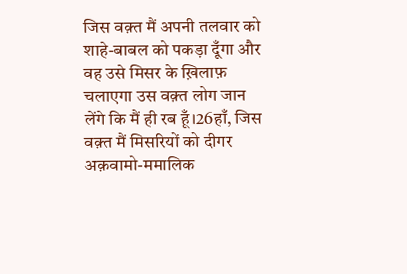जिस वक़्त मैं अपनी तलवार को शाहे-बाबल को पकड़ा दूँगा और वह उसे मिसर के ख़िलाफ़ चलाएगा उस वक़्त लोग जान लेंगे कि मैं ही रब हूँ।26हाँ, जिस वक़्त मैं मिसरियों को दीगर अक़वामो-ममालिक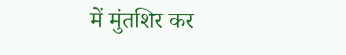में मुंतशिर कर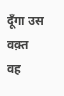दूँगा उस वक़्त वह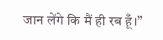जान लेंगे कि मैं ही रब हूँ।”